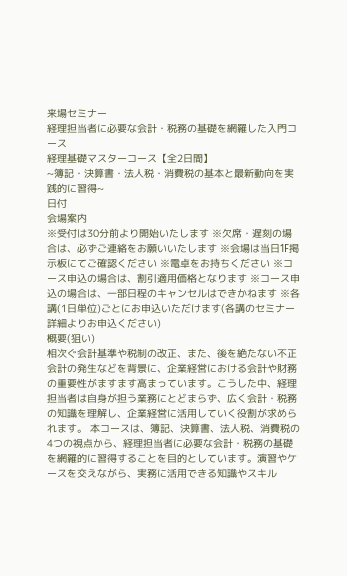来場セミナー
経理担当者に必要な会計・税務の基礎を網羅した入門コース
経理基礎マスターコース【全2日間】
~簿記・決算書・法人税・消費税の基本と最新動向を実践的に習得~
日付
会場案内
※受付は30分前より開始いたします ※欠席・遅刻の場合は、必ずご連絡をお願いいたします ※会場は当日1F掲示板にてご確認ください ※電卓をお持ちください ※コース申込の場合は、割引適用価格となります ※コース申込の場合は、一部日程のキャンセルはできかねます ※各講(1日単位)ごとにお申込いただけます(各講のセミナー詳細よりお申込ください)
概要(狙い)
相次ぐ会計基準や税制の改正、また、後を絶たない不正会計の発生などを背景に、企業経営における会計や財務の重要性がますます高まっています。こうした中、経理担当者は自身が担う業務にとどまらず、広く会計・税務の知識を理解し、企業経営に活用していく役割が求められます。 本コースは、簿記、決算書、法人税、消費税の4つの視点から、経理担当者に必要な会計・税務の基礎を網羅的に習得することを目的としています。演習やケースを交えながら、実務に活用できる知識やスキル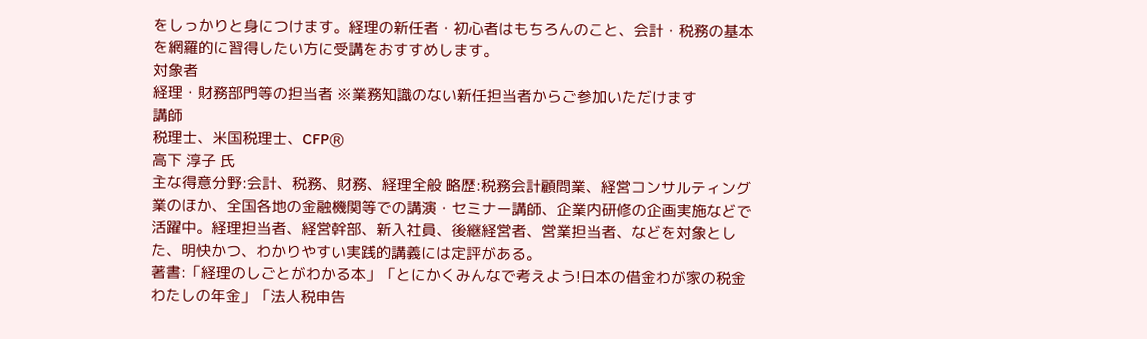をしっかりと身につけます。経理の新任者・初心者はもちろんのこと、会計・税務の基本を網羅的に習得したい方に受講をおすすめします。
対象者
経理・財務部門等の担当者 ※業務知識のない新任担当者からご参加いただけます
講師
税理士、米国税理士、CFPⓇ
高下 淳子 氏
主な得意分野:会計、税務、財務、経理全般 略歴:税務会計顧問業、経営コンサルティング業のほか、全国各地の金融機関等での講演・セミナー講師、企業内研修の企画実施などで活躍中。経理担当者、経営幹部、新入社員、後継経営者、営業担当者、などを対象とした、明快かつ、わかりやすい実践的講義には定評がある。
著書:「経理のしごとがわかる本」「とにかくみんなで考えよう!日本の借金わが家の税金わたしの年金」「法人税申告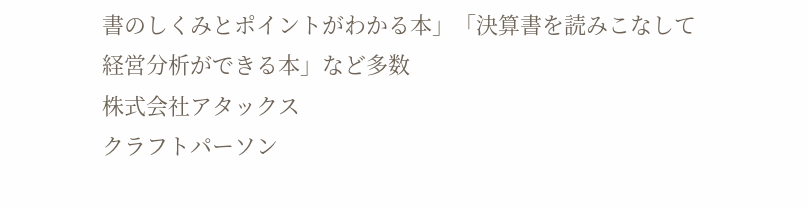書のしくみとポイントがわかる本」「決算書を読みこなして経営分析ができる本」など多数
株式会社アタックス
クラフトパーソン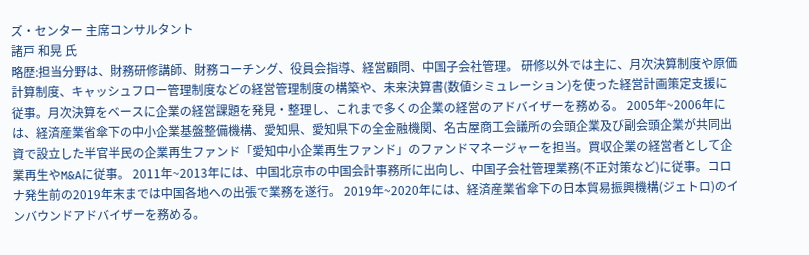ズ・センター 主席コンサルタント
諸戸 和晃 氏
略歴:担当分野は、財務研修講師、財務コーチング、役員会指導、経営顧問、中国子会社管理。 研修以外では主に、月次決算制度や原価計算制度、キャッシュフロー管理制度などの経営管理制度の構築や、未来決算書(数値シミュレーション)を使った経営計画策定支援に従事。月次決算をベースに企業の経営課題を発見・整理し、これまで多くの企業の経営のアドバイザーを務める。 2005年~2006年には、経済産業省傘下の中小企業基盤整備機構、愛知県、愛知県下の全金融機関、名古屋商工会議所の会頭企業及び副会頭企業が共同出資で設立した半官半民の企業再生ファンド「愛知中小企業再生ファンド」のファンドマネージャーを担当。買収企業の経営者として企業再生やM&Aに従事。 2011年~2013年には、中国北京市の中国会計事務所に出向し、中国子会社管理業務(不正対策など)に従事。コロナ発生前の2019年末までは中国各地への出張で業務を遂行。 2019年~2020年には、経済産業省傘下の日本貿易振興機構(ジェトロ)のインバウンドアドバイザーを務める。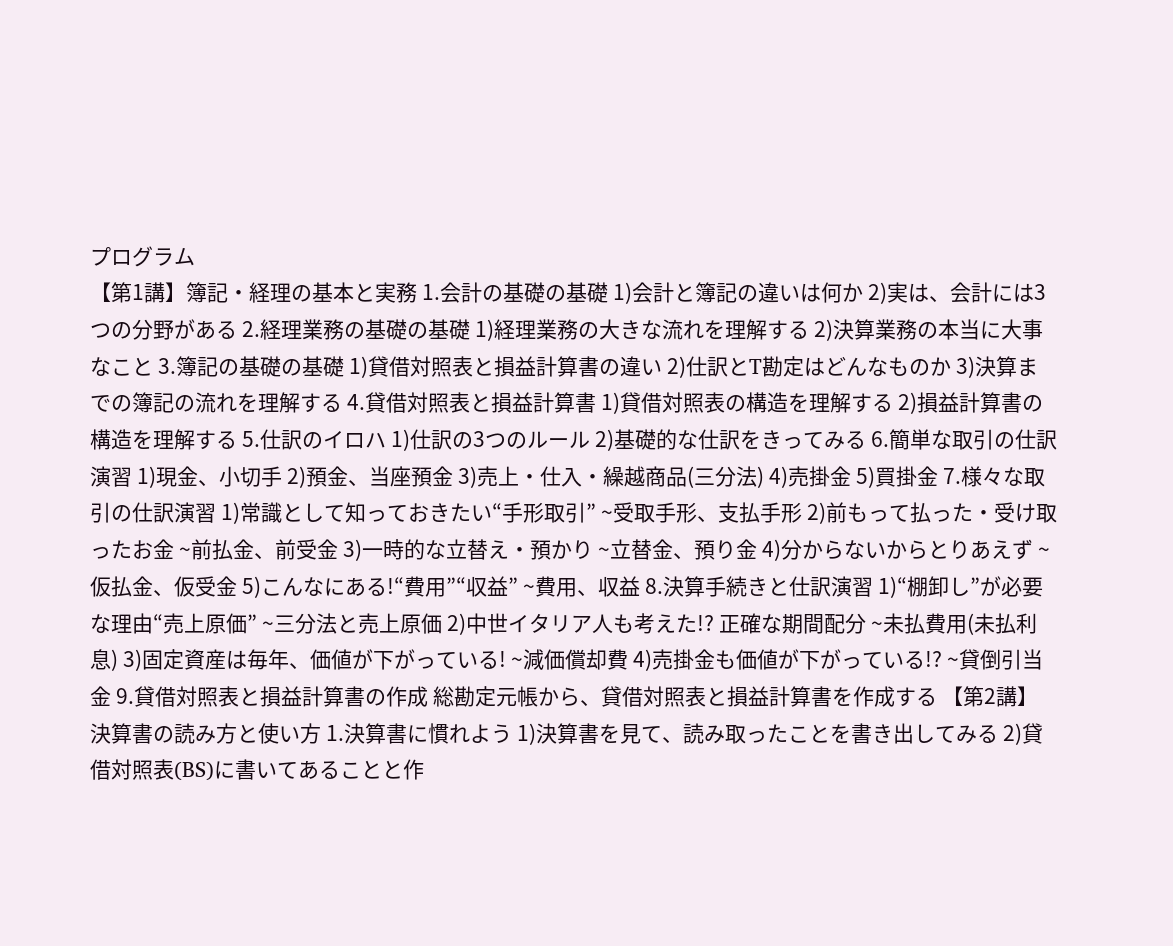プログラム
【第1講】簿記・経理の基本と実務 1.会計の基礎の基礎 1)会計と簿記の違いは何か 2)実は、会計には3つの分野がある 2.経理業務の基礎の基礎 1)経理業務の大きな流れを理解する 2)決算業務の本当に大事なこと 3.簿記の基礎の基礎 1)貸借対照表と損益計算書の違い 2)仕訳とT勘定はどんなものか 3)決算までの簿記の流れを理解する 4.貸借対照表と損益計算書 1)貸借対照表の構造を理解する 2)損益計算書の構造を理解する 5.仕訳のイロハ 1)仕訳の3つのルール 2)基礎的な仕訳をきってみる 6.簡単な取引の仕訳演習 1)現金、小切手 2)預金、当座預金 3)売上・仕入・繰越商品(三分法) 4)売掛金 5)買掛金 7.様々な取引の仕訳演習 1)常識として知っておきたい“手形取引” ~受取手形、支払手形 2)前もって払った・受け取ったお金 ~前払金、前受金 3)一時的な立替え・預かり ~立替金、預り金 4)分からないからとりあえず ~仮払金、仮受金 5)こんなにある!“費用”“収益” ~費用、収益 8.決算手続きと仕訳演習 1)“棚卸し”が必要な理由“売上原価” ~三分法と売上原価 2)中世イタリア人も考えた!? 正確な期間配分 ~未払費用(未払利息) 3)固定資産は毎年、価値が下がっている! ~減価償却費 4)売掛金も価値が下がっている!? ~貸倒引当金 9.貸借対照表と損益計算書の作成 総勘定元帳から、貸借対照表と損益計算書を作成する 【第2講】決算書の読み方と使い方 1.決算書に慣れよう 1)決算書を見て、読み取ったことを書き出してみる 2)貸借対照表(BS)に書いてあることと作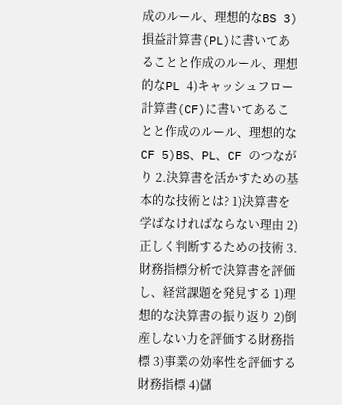成のルール、理想的なBS 3)損益計算書(PL)に書いてあることと作成のルール、理想的なPL 4)キャッシュフロー計算書(CF)に書いてあることと作成のルール、理想的なCF 5)BS、PL、CF のつながり 2.決算書を活かすための基本的な技術とは? 1)決算書を学ばなければならない理由 2)正しく判断するための技術 3.財務指標分析で決算書を評価し、経営課題を発見する 1)理想的な決算書の振り返り 2)倒産しない力を評価する財務指標 3)事業の効率性を評価する財務指標 4)儲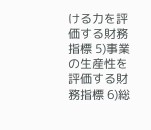ける力を評価する財務指標 5)事業の生産性を評価する財務指標 6)総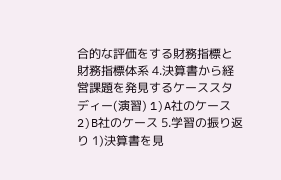合的な評価をする財務指標と財務指標体系 4.決算書から経営課題を発見するケーススタディー(演習) 1)A社のケース 2)B社のケース 5.学習の振り返り 1)決算書を見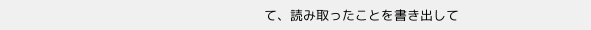て、読み取ったことを書き出して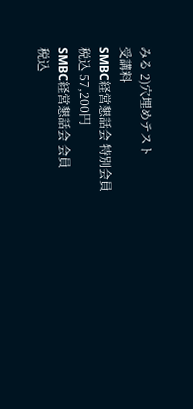みる 2)穴埋めテスト
受講料
SMBC経営懇話会 特別会員
税込 57,200円
SMBC経営懇話会 会員
税込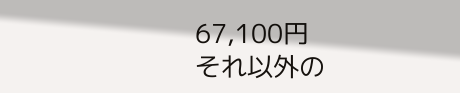67,100円
それ以外の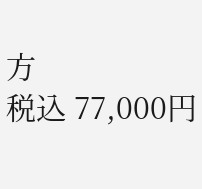方
税込 77,000円